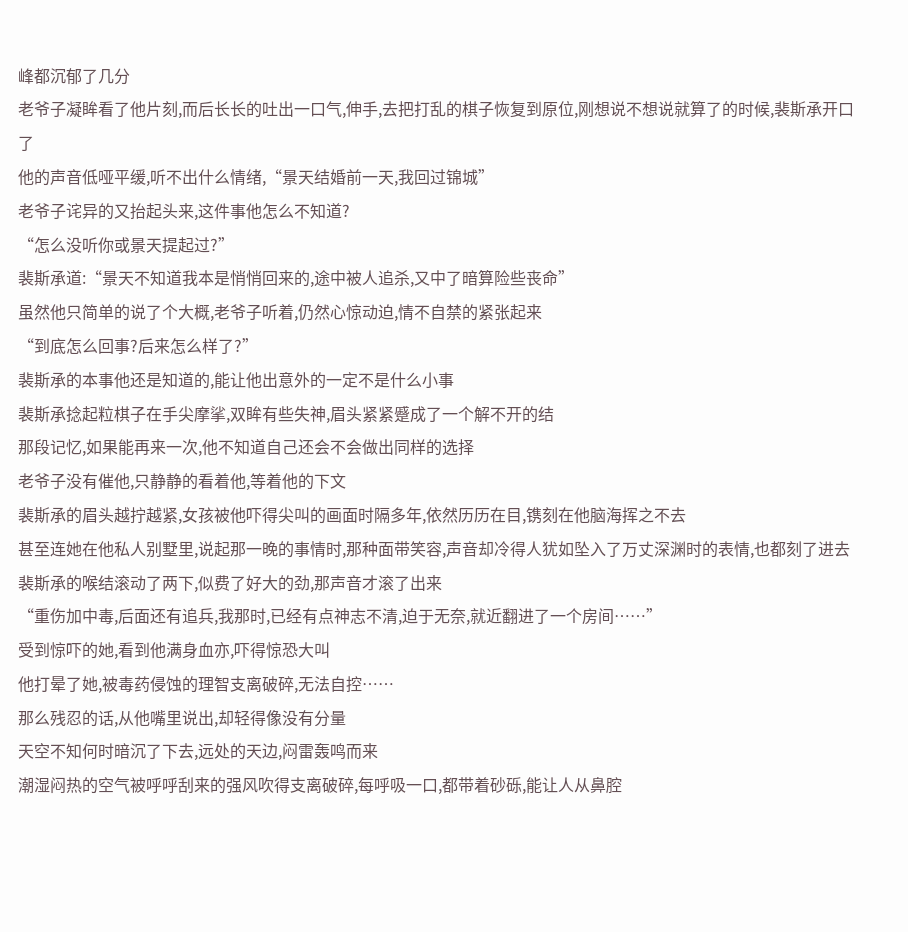峰都沉郁了几分
老爷子凝眸看了他片刻,而后长长的吐出一口气,伸手,去把打乱的棋子恢复到原位,刚想说不想说就算了的时候,裴斯承开口了
他的声音低哑平缓,听不出什么情绪,“景天结婚前一天,我回过锦城”
老爷子诧异的又抬起头来,这件事他怎么不知道?
“怎么没听你或景天提起过?”
裴斯承道:“景天不知道我本是悄悄回来的,途中被人追杀,又中了暗算险些丧命”
虽然他只简单的说了个大概,老爷子听着,仍然心惊动迫,情不自禁的紧张起来
“到底怎么回事?后来怎么样了?”
裴斯承的本事他还是知道的,能让他出意外的一定不是什么小事
裴斯承捻起粒棋子在手尖摩挲,双眸有些失神,眉头紧紧蹙成了一个解不开的结
那段记忆,如果能再来一次,他不知道自己还会不会做出同样的选择
老爷子没有催他,只静静的看着他,等着他的下文
裴斯承的眉头越拧越紧,女孩被他吓得尖叫的画面时隔多年,依然历历在目,镌刻在他脑海挥之不去
甚至连她在他私人别墅里,说起那一晚的事情时,那种面带笑容,声音却冷得人犹如坠入了万丈深渊时的表情,也都刻了进去
裴斯承的喉结滚动了两下,似费了好大的劲,那声音才滚了出来
“重伤加中毒,后面还有追兵,我那时,已经有点神志不清,迫于无奈,就近翻进了一个房间……”
受到惊吓的她,看到他满身血亦,吓得惊恐大叫
他打晕了她,被毒药侵蚀的理智支离破碎,无法自控……
那么残忍的话,从他嘴里说出,却轻得像没有分量
天空不知何时暗沉了下去,远处的天边,闷雷轰鸣而来
潮湿闷热的空气被呼呼刮来的强风吹得支离破碎,每呼吸一口,都带着砂砾,能让人从鼻腔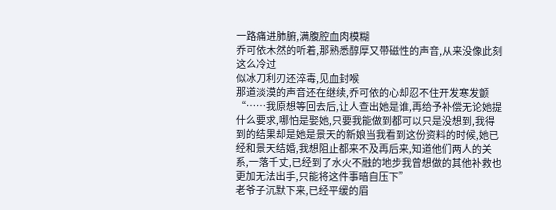一路痛进肺腑,满腹腔血肉模糊
乔可依木然的听着,那熟悉醇厚又带磁性的声音,从来没像此刻这么冷过
似冰刀利刃还淬毒,见血封喉
那道淡漠的声音还在继续,乔可依的心却忍不住开发寒发颤
“……我原想等回去后,让人查出她是谁,再给予补偿无论她提什么要求,哪怕是娶她,只要我能做到都可以只是没想到,我得到的结果却是她是景天的新娘当我看到这份资料的时候,她已经和景天结婚,我想阻止都来不及再后来,知道他们两人的关系,一落千丈,已经到了水火不融的地步我曾想做的其他补救也更加无法出手,只能将这件事暗自压下”
老爷子沉默下来,已经平缓的眉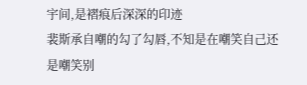宇间,是褶痕后深深的印迹
裴斯承自嘲的勾了勾唇,不知是在嘲笑自己还是嘲笑别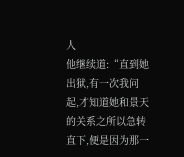人
他继续道:“直到她出狱,有一次我问起,才知道她和景天的关系之所以急转直下,便是因为那一